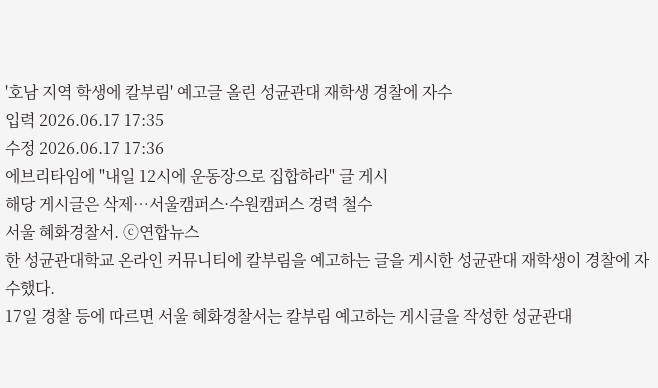'호남 지역 학생에 칼부림' 예고글 올린 성균관대 재학생 경찰에 자수
입력 2026.06.17 17:35
수정 2026.06.17 17:36
에브리타임에 "내일 12시에 운동장으로 집합하라" 글 게시
해당 게시글은 삭제…서울캠퍼스·수원캠퍼스 경력 철수
서울 혜화경찰서. ⓒ연합뉴스
한 성균관대학교 온라인 커뮤니티에 칼부림을 예고하는 글을 게시한 성균관대 재학생이 경찰에 자수했다.
17일 경찰 등에 따르면 서울 혜화경찰서는 칼부림 예고하는 게시글을 작성한 성균관대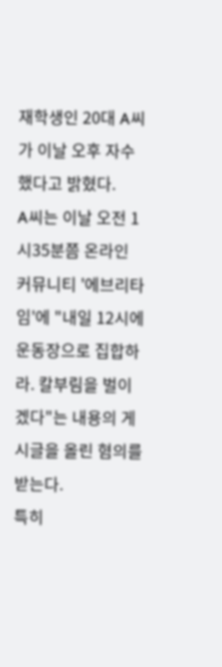재학생인 20대 A씨가 이날 오후 자수했다고 밝혔다.
A씨는 이날 오전 1시35분쯤 온라인 커뮤니티 '에브리타임'에 "내일 12시에 운동장으로 집합하라. 칼부림을 벌이겠다"는 내용의 게시글을 올린 혐의를 받는다.
특히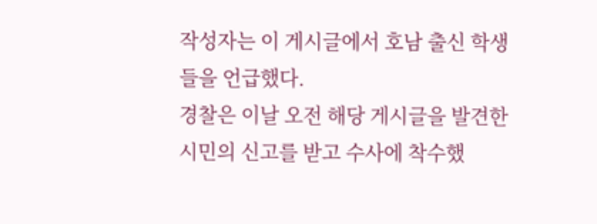작성자는 이 게시글에서 호남 출신 학생들을 언급했다.
경찰은 이날 오전 해당 게시글을 발견한 시민의 신고를 받고 수사에 착수했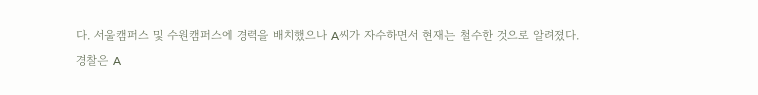다. 서울캠퍼스 및 수원캠퍼스에 경력을 배치했으나 A씨가 자수하면서 현재는 철수한 것으로 알려졌다.
경찰은 A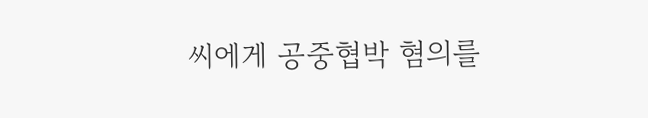씨에게 공중협박 혐의를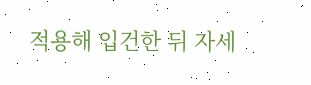적용해 입건한 뒤 자세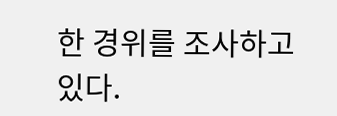한 경위를 조사하고 있다.